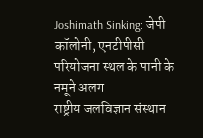Joshimath Sinking: जेपी कॉलोनी, एनटीपीसी परियोजना स्थल के पानी के नमूने अलग
राष्ट्रीय जलविज्ञान संस्थान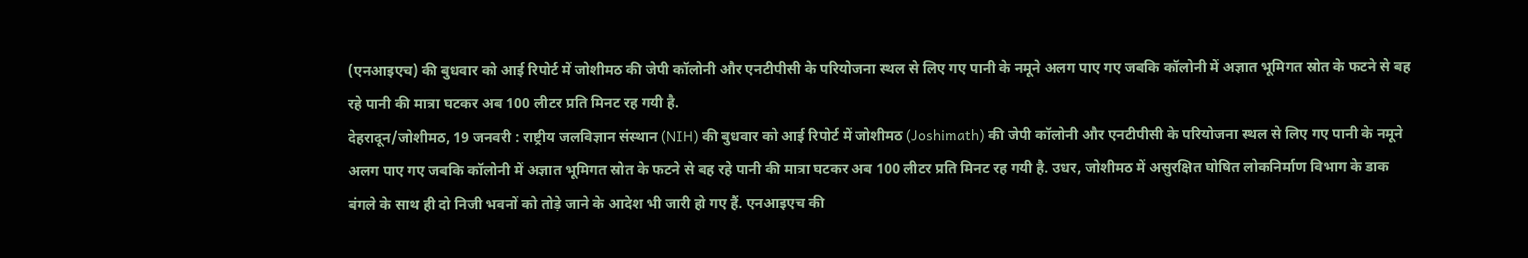(एनआइएच) की बुधवार को आई रिपोर्ट में जोशीमठ की जेपी कॉलोनी और एनटीपीसी के परियोजना स्थल से लिए गए पानी के नमूने अलग पाए गए जबकि कॉलोनी में अज्ञात भूमिगत स्रोत के फटने से बह रहे पानी की मात्रा घटकर अब 100 लीटर प्रति मिनट रह गयी है.
देहरादून/जोशीमठ, 19 जनवरी : राष्ट्रीय जलविज्ञान संस्थान (NIH) की बुधवार को आई रिपोर्ट में जोशीमठ (Joshimath) की जेपी कॉलोनी और एनटीपीसी के परियोजना स्थल से लिए गए पानी के नमूने अलग पाए गए जबकि कॉलोनी में अज्ञात भूमिगत स्रोत के फटने से बह रहे पानी की मात्रा घटकर अब 100 लीटर प्रति मिनट रह गयी है. उधर, जोशीमठ में असुरक्षित घोषित लोकनिर्माण विभाग के डाक बंगले के साथ ही दो निजी भवनों को तोड़े जाने के आदेश भी जारी हो गए हैं. एनआइएच की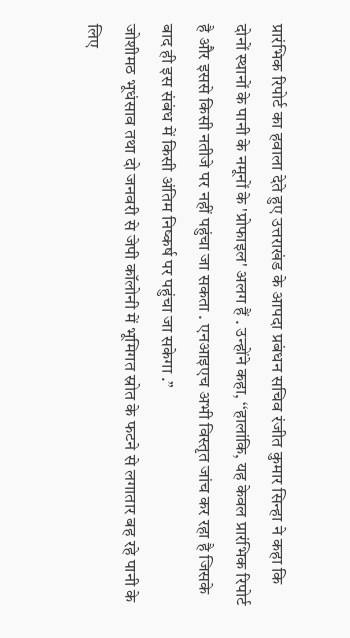प्रारंभिक रिपोर्ट का हवाला देते हुए उत्तराखंड के आपदा प्रबंधन सचिव रंजीत कुमार सिन्हा ने कहा कि दोनों स्थानों के पानी के नमूनों के 'प्रोफाइल' अलग हैं . उन्होंने कहा, ‘‘हालांकि, यह केवल प्रारंभिक रिपोर्ट है और इससे किसी नतीजे पर नहीं पहुंचा जा सकता . एनआइएच अभी विस्तृत जांच कर रहा है जिसके बाद ही इस संबंध में किसी अंतिम निष्कर्ष पर पहुंचा जा सकेगा .’’
जोशीमठ भूधंसाव तथा दो जनवरी से जेपी कॉलोनी में भूमिगत स्रोत के फटने से लगातार बह रहे पानी के लिए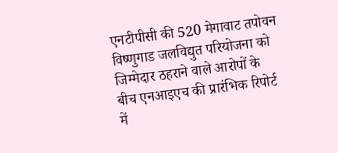एनटीपीसी की 520 मेगावाट तपोवन विष्णुगाड जलविद्युत परियोजना को जिम्मेदार ठहराने वाले आरोपों के बीच एनआइएच की प्रारंभिक रिपोर्ट में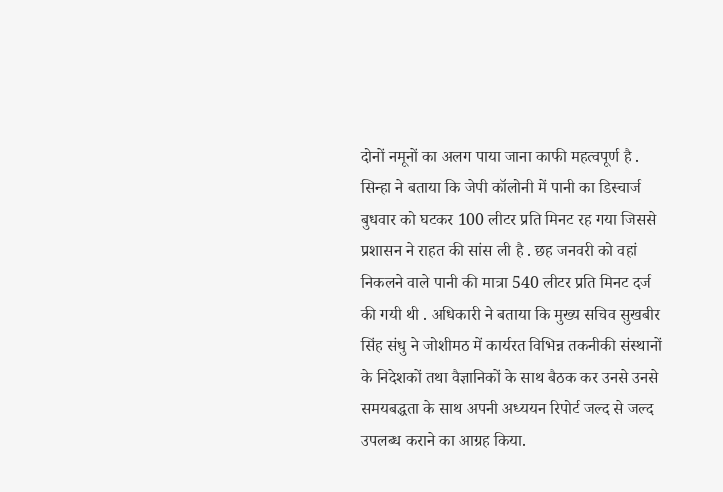दोनों नमूनों का अलग पाया जाना काफी महत्वपूर्ण है . सिन्हा ने बताया कि जेपी कॉलोनी में पानी का डिस्चार्ज बुधवार को घटकर 100 लीटर प्रति मिनट रह गया जिससे प्रशासन ने राहत की सांस ली है . छह जनवरी को वहां निकलने वाले पानी की मात्रा 540 लीटर प्रति मिनट दर्ज की गयी थी . अधिकारी ने बताया कि मुख्य सचिव सुखबीर सिंह संधु ने जोशीमठ में कार्यरत विभिन्न तकनीकी संस्थानों के निदेशकों तथा वैज्ञानिकों के साथ बैठक कर उनसे उनसे समयबद्धता के साथ अपनी अध्ययन रिपोर्ट जल्द से जल्द उपलब्ध कराने का आग्रह किया.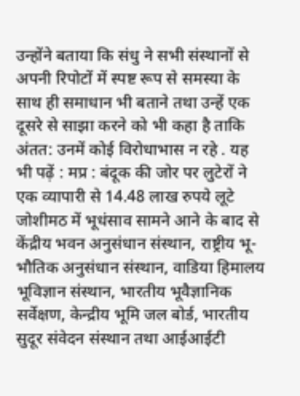उन्होंने बताया कि संधु ने सभी संस्थानों से अपनी रिपोटों में स्पष्ट रूप से समस्या के साथ ही समाधान भी बताने तथा उन्हें एक दूसरे से साझा करने को भी कहा है ताकि अंतत: उनमें कोई विरोधाभास न रहे . यह भी पढ़ें : मप्र : बंदूक की जोर पर लुटेरों ने एक व्यापारी से 14.48 लाख रुपये लूटे
जोशीमठ में भूधंसाव सामने आने के बाद से केंद्रीय भवन अनुसंधान संस्थान, राष्ट्रीय भू-भौतिक अनुसंधान संस्थान, वाडिया हिमालय भूविज्ञान संस्थान, भारतीय भूवैज्ञानिक सर्वेक्षण, केन्द्रीय भूमि जल बोर्ड, भारतीय सुदूर संवेदन संस्थान तथा आईआईटी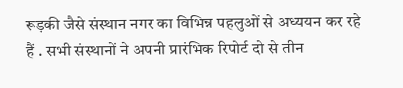रूड़की जैसे संस्थान नगर का विभिन्न पहलुओं से अध्ययन कर रहे हैं . सभी संस्थानों ने अपनी प्रारंभिक रिपोर्ट दो से तीन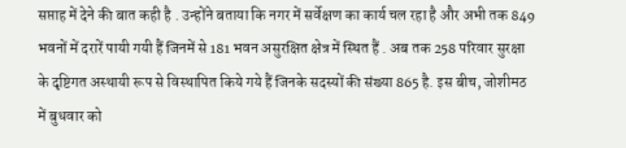सप्ताह में देने की बात कही है . उन्होंने बताया कि नगर में सर्वेक्षण का कार्य चल रहा है और अभी तक 849 भवनों में दरारें पायी गयी हैं जिनमें से 181 भवन असुरक्षित क्षेत्र में स्थित हैं . अब तक 258 परिवार सुरक्षा के दृष्टिगत अस्थायी रूप से विस्थापित किये गये हैं जिनके सदस्यों की संख्या 865 है. इस बीच, जोशीमठ में बुधवार को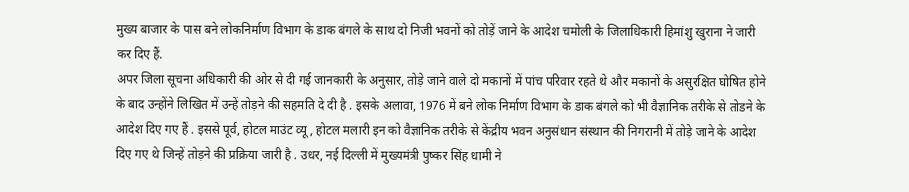मुख्य बाजार के पास बने लोकनिर्माण विभाग के डाक बंगले के साथ दो निजी भवनों को तोड़ें जाने के आदेश चमोली के जिलाधिकारी हिमांशु खुराना ने जारी कर दिए हैं.
अपर जिला सूचना अधिकारी की ओर से दी गई जानकारी के अनुसार, तोड़े जाने वाले दो मकानों में पांच परिवार रहते थे और मकानों के असुरक्षित घोषित होने के बाद उन्होंने लिखित में उन्हें तोड़ने की सहमति दे दी है . इसके अलावा, 1976 में बने लोक निर्माण विभाग के डाक बंगले को भी वैज्ञानिक तरीके से तोडने के आदेश दिए गए हैं . इससे पूर्व, होटल माउंट व्यू, होटल मलारी इन को वैज्ञानिक तरीके से केंद्रीय भवन अनुसंधान संस्थान की निगरानी में तोड़े जाने के आदेश दिए गए थे जिन्हें तोड़ने की प्रक्रिया जारी है . उधर, नई दिल्ली में मुख्यमंत्री पुष्कर सिंह धामी ने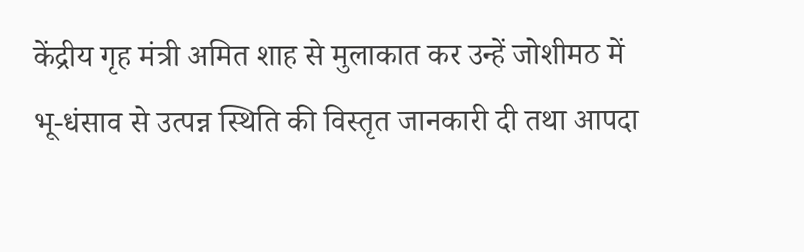केंद्रीय गृह मंत्री अमित शाह से मुलाकात कर उन्हें जोशीमठ में भू-धंसाव से उत्पन्न स्थिति की विस्तृत जानकारी दी तथा आपदा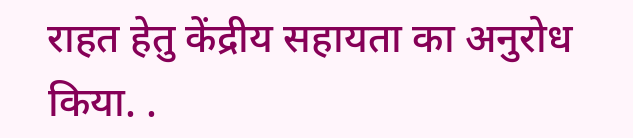राहत हेतु केंद्रीय सहायता का अनुरोध किया. .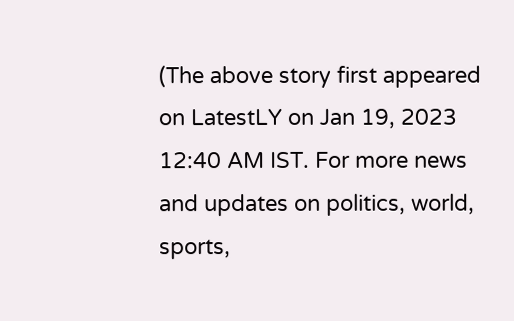(The above story first appeared on LatestLY on Jan 19, 2023 12:40 AM IST. For more news and updates on politics, world, sports,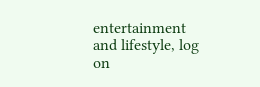entertainment and lifestyle, log on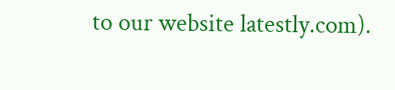to our website latestly.com).